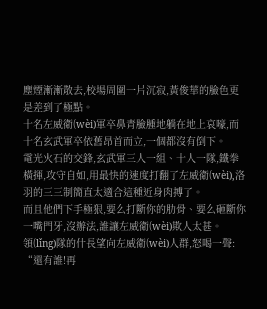塵煙漸漸散去,校場周圍一片沉寂,黃俊華的臉色更是差到了極點。
十名左威衛(wèi)軍卒鼻青臉腫地躺在地上哀嚎,而十名玄武軍卒依舊昂首而立,一個都沒有倒下。
電光火石的交鋒,玄武軍三人一組、十人一隊,鐵拳橫揮,攻守自如,用最快的速度打翻了左威衛(wèi),洛羽的三三制簡直太適合這種近身肉搏了。
而且他們下手極狠,要么打斷你的肋骨、要么砸斷你一嘴門牙,沒辦法,誰讓左威衛(wèi)欺人太甚。
領(lǐng)隊的什長望向左威衛(wèi)人群,怒喝一聲:
“還有誰!再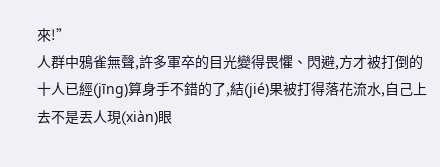來!”
人群中鴉雀無聲,許多軍卒的目光變得畏懼、閃避,方才被打倒的十人已經(jīng)算身手不錯的了,結(jié)果被打得落花流水,自己上去不是丟人現(xiàn)眼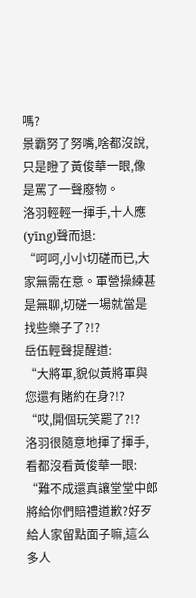嗎?
景霸努了努嘴,啥都沒說,只是瞪了黃俊華一眼,像是罵了一聲廢物。
洛羽輕輕一揮手,十人應(yīng)聲而退:
“呵呵,小小切磋而已,大家無需在意。軍營操練甚是無聊,切磋一場就當是找些樂子了?!?
岳伍輕聲提醒道:
“大將軍,貌似黃將軍與您還有賭約在身?!?
“哎,開個玩笑罷了?!?
洛羽很隨意地揮了揮手,看都沒看黃俊華一眼:
“難不成還真讓堂堂中郎將給你們賠禮道歉?好歹給人家留點面子嘛,這么多人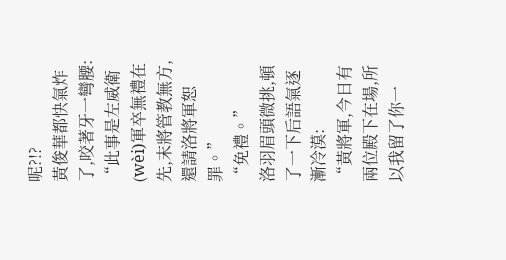呢?!?
黃俊華都快氣炸了,咬著牙一彎腰:
“此事是左威衛(wèi)軍卒無禮在先,末將管教無方,還請洛將軍恕罪。”
“免禮。”
洛羽眉頭微挑,頓了一下后語氣逐漸冷漠:
“黃將軍,今日有兩位殿下在場,所以我留了你一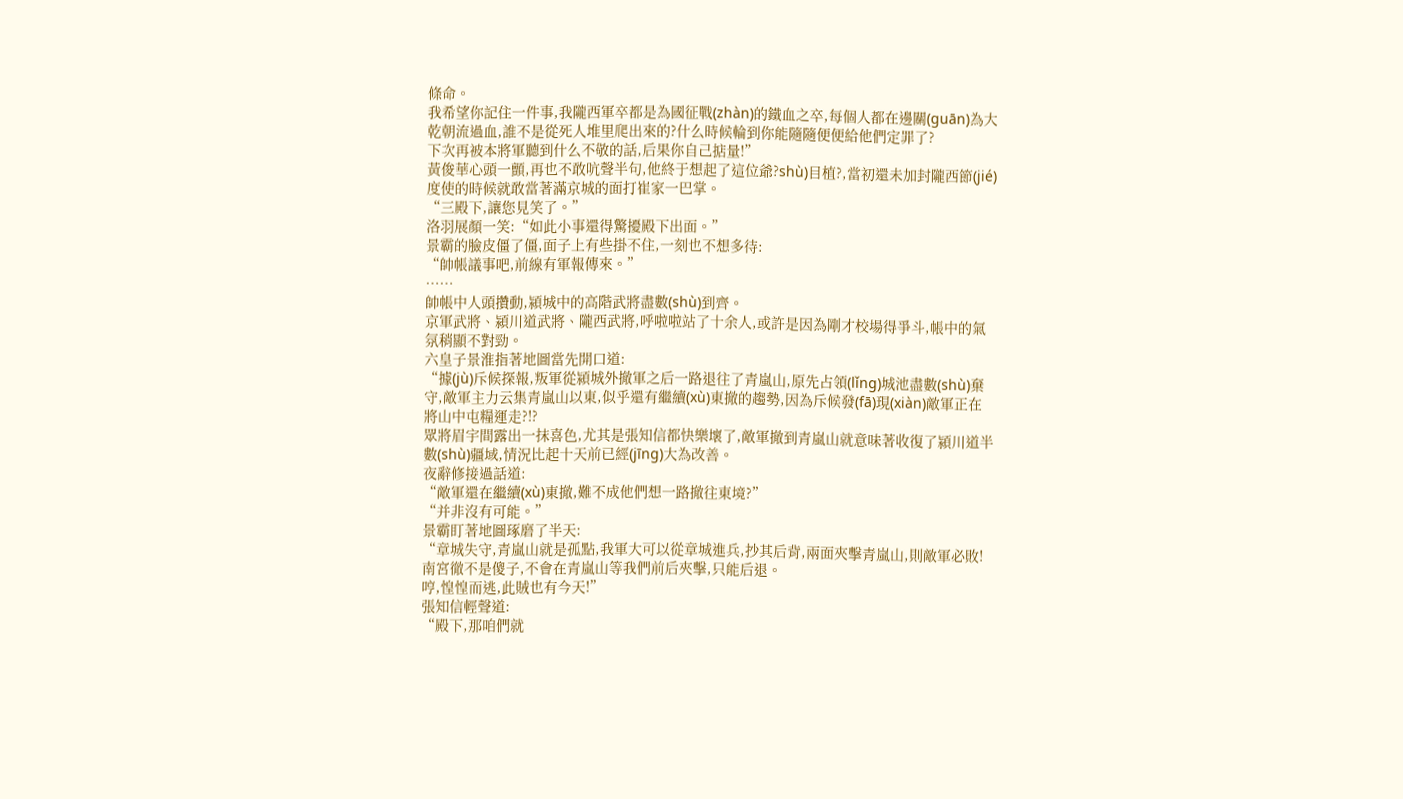條命。
我希望你記住一件事,我隴西軍卒都是為國征戰(zhàn)的鐵血之卒,每個人都在邊關(guān)為大乾朝流過血,誰不是從死人堆里爬出來的?什么時候輪到你能隨隨便便給他們定罪了?
下次再被本將軍聽到什么不敬的話,后果你自己掂量!”
黃俊華心頭一顫,再也不敢吭聲半句,他終于想起了這位爺?shù)目植?,當初還未加封隴西節(jié)度使的時候就敢當著滿京城的面打崔家一巴掌。
“三殿下,讓您見笑了。”
洛羽展顏一笑:“如此小事還得驚擾殿下出面。”
景霸的臉皮僵了僵,面子上有些掛不住,一刻也不想多待:
“帥帳議事吧,前線有軍報傳來。”
……
帥帳中人頭攢動,潁城中的高階武將盡數(shù)到齊。
京軍武將、潁川道武將、隴西武將,呼啦啦站了十余人,或許是因為剛才校場得爭斗,帳中的氣氛稍顯不對勁。
六皇子景淮指著地圖當先開口道:
“據(jù)斥候探報,叛軍從潁城外撤軍之后一路退往了青嵐山,原先占領(lǐng)城池盡數(shù)棄守,敵軍主力云集青嵐山以東,似乎還有繼續(xù)東撤的趨勢,因為斥候發(fā)現(xiàn)敵軍正在將山中屯糧運走?!?
眾將眉宇間露出一抹喜色,尤其是張知信都快樂壞了,敵軍撤到青嵐山就意味著收復了潁川道半數(shù)疆域,情況比起十天前已經(jīng)大為改善。
夜辭修接過話道:
“敵軍還在繼續(xù)東撤,難不成他們想一路撤往東境?”
“并非沒有可能。”
景霸盯著地圖琢磨了半天:
“章城失守,青嵐山就是孤點,我軍大可以從章城進兵,抄其后背,兩面夾擊青嵐山,則敵軍必敗!南宮徹不是傻子,不會在青嵐山等我們前后夾擊,只能后退。
哼,惶惶而逃,此賊也有今天!”
張知信輕聲道:
“殿下,那咱們就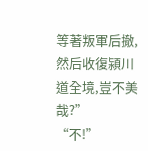等著叛軍后撤,然后收復潁川道全境,豈不美哉?”
“不!”